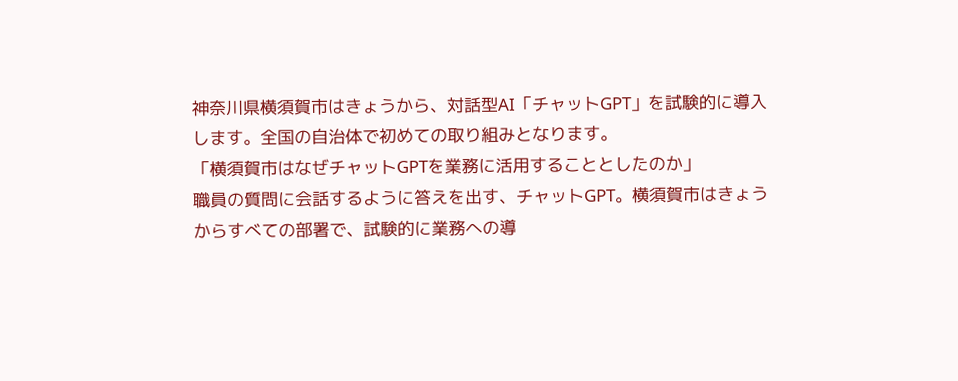神奈川県横須賀市はきょうから、対話型AI「チャットGPT」を試験的に導入します。全国の自治体で初めての取り組みとなります。
「横須賀市はなぜチャットGPTを業務に活用することとしたのか」
職員の質問に会話するように答えを出す、チャットGPT。横須賀市はきょうからすべての部署で、試験的に業務への導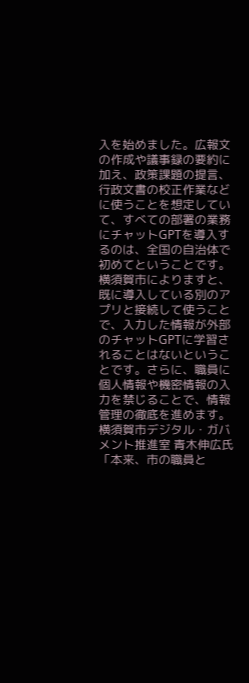入を始めました。広報文の作成や議事録の要約に加え、政策課題の提言、行政文書の校正作業などに使うことを想定していて、すべての部署の業務にチャットGPTを導入するのは、全国の自治体で初めてということです。
横須賀市によりますと、既に導入している別のアプリと接続して使うことで、入力した情報が外部のチャットGPTに学習されることはないということです。さらに、職員に個人情報や機密情報の入力を禁じることで、情報管理の徹底を進めます。
横須賀市デジタル・ガバメント推進室 青木伸広氏
「本来、市の職員と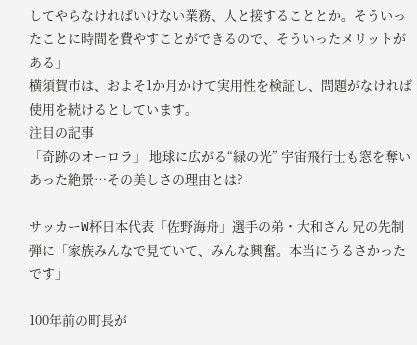してやらなければいけない業務、人と接することとか。そういったことに時間を費やすことができるので、そういったメリットがある」
横須賀市は、およそ1か月かけて実用性を検証し、問題がなければ使用を続けるとしています。
注目の記事
「奇跡のオーロラ」 地球に広がる“緑の光” 宇宙飛行士も窓を奪いあった絶景…その美しさの理由とは?

サッカーW杯日本代表「佐野海舟」選手の弟・大和さん 兄の先制弾に「家族みんなで見ていて、みんな興奮。本当にうるさかったです」

100年前の町長が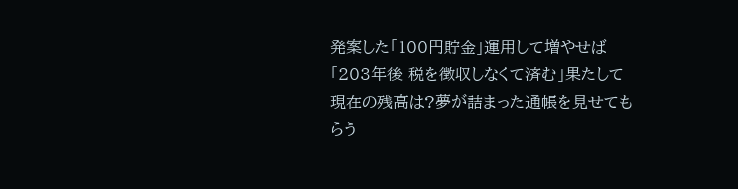発案した「100円貯金」運用して増やせば「203年後 税を徴収しなくて済む」果たして現在の残高は?夢が詰まった通帳を見せてもらう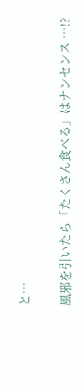と…

風邪を引いたら「たくさん食べる」はナンセンス …!?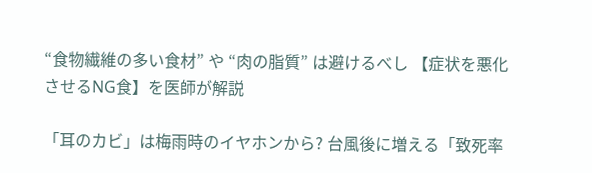“食物繊維の多い食材” や “肉の脂質” は避けるべし 【症状を悪化させるNG食】を医師が解説

「耳のカビ」は梅雨時のイヤホンから? 台風後に増える「致死率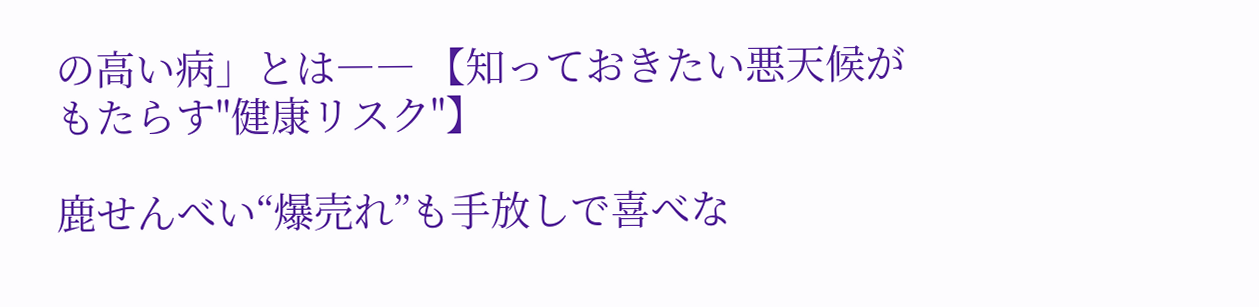の高い病」とは―― 【知っておきたい悪天候がもたらす"健康リスク"】

鹿せんべい“爆売れ”も手放しで喜べな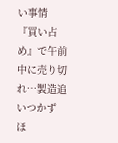い事情 『買い占め』で午前中に売り切れ…製造追いつかず ほ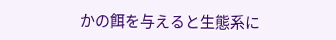かの餌を与えると生態系に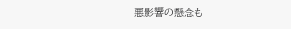悪影響の懸念も